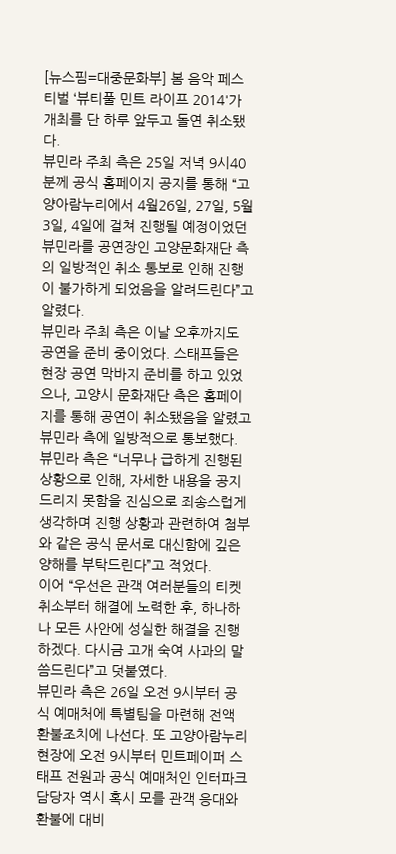[뉴스핌=대중문화부] 봄 음악 페스티벌 ‘뷰티풀 민트 라이프 2014'가 개최를 단 하루 앞두고 돌연 취소됐다.
뷰민라 주최 측은 25일 저녁 9시40분께 공식 홈페이지 공지를 통해 “고양아람누리에서 4월26일, 27일, 5월3일, 4일에 걸쳐 진행될 예정이었던 뷰민라를 공연장인 고양문화재단 측의 일방적인 취소 통보로 인해 진행이 불가하게 되었음을 알려드린다”고 알렸다.
뷰민라 주최 측은 이날 오후까지도 공연을 준비 중이었다. 스태프들은 현장 공연 막바지 준비를 하고 있었으나, 고양시 문화재단 측은 홈페이지를 통해 공연이 취소됐음을 알렸고 뷰민라 측에 일방적으로 통보했다.
뷰민라 측은 “너무나 급하게 진행된 상황으로 인해, 자세한 내용을 공지드리지 못함을 진심으로 죄송스럽게 생각하며 진행 상황과 관련하여 첨부와 같은 공식 문서로 대신함에 깊은 양해를 부탁드린다”고 적었다.
이어 “우선은 관객 여러분들의 티켓 취소부터 해결에 노력한 후, 하나하나 모든 사안에 성실한 해결을 진행하겠다. 다시금 고개 숙여 사과의 말씀드린다”고 덧붙였다.
뷰민라 측은 26일 오전 9시부터 공식 예매처에 특별팀을 마련해 전액 환불조치에 나선다. 또 고양아람누리 현장에 오전 9시부터 민트페이퍼 스태프 전원과 공식 예매처인 인터파크 담당자 역시 혹시 모를 관객 응대와 환불에 대비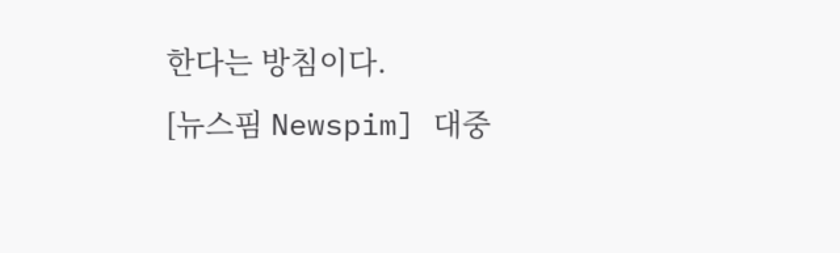한다는 방침이다.
[뉴스핌 Newspim] 대중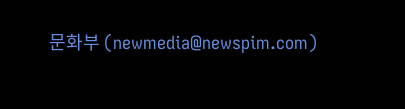문화부 (newmedia@newspim.com)